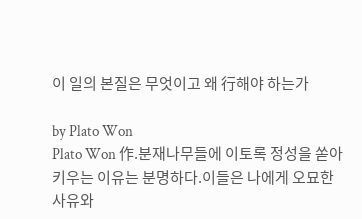이 일의 본질은 무엇이고 왜 行해야 하는가

by Plato Won
Plato Won 作.분재나무들에 이토록 정성을 쏟아 키우는 이유는 분명하다.이들은 나에게 오묘한 사유와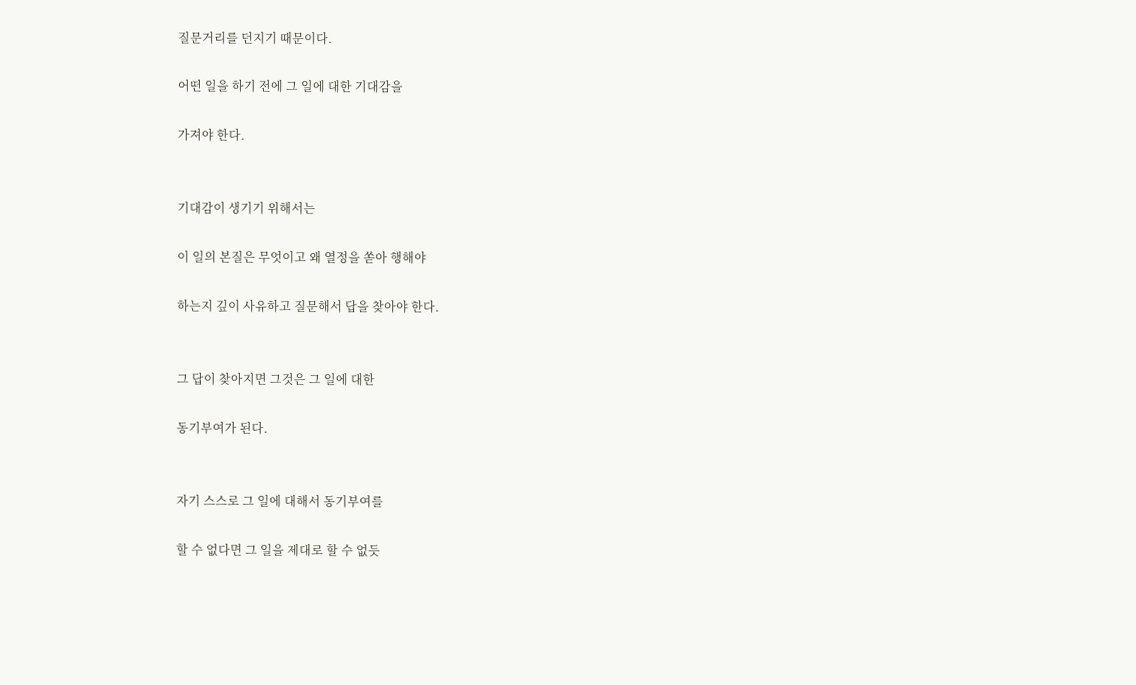질문거리를 던지기 때문이다.

어떤 일을 하기 전에 그 일에 대한 기대감을

가져야 한다.


기대감이 생기기 위해서는

이 일의 본질은 무엇이고 왜 열정을 쏟아 행해야

하는지 깊이 사유하고 질문해서 답을 찾아야 한다.


그 답이 찾아지면 그것은 그 일에 대한

동기부여가 된다.


자기 스스로 그 일에 대해서 동기부여를

할 수 없다면 그 일을 제대로 할 수 없듯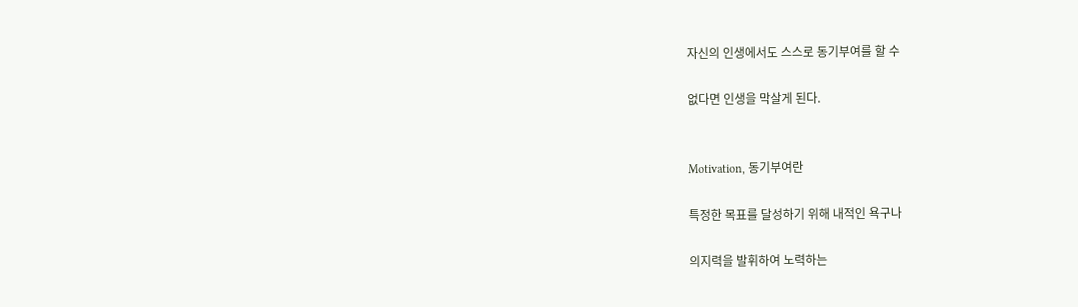자신의 인생에서도 스스로 동기부여를 할 수

없다면 인생을 막살게 된다.


Motivation, 동기부여란

특정한 목표를 달성하기 위해 내적인 욕구나

의지력을 발휘하여 노력하는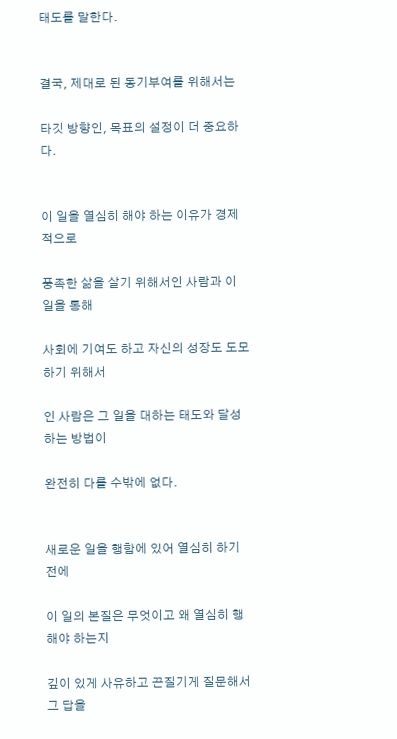태도를 말한다.


결국, 제대로 된 동기부여를 위해서는

타깃 방향인, 목표의 설정이 더 중요하다.


이 일을 열심히 해야 하는 이유가 경제적으로

풍족한 삶을 살기 위해서인 사람과 이 일을 통해

사회에 기여도 하고 자신의 성장도 도모하기 위해서

인 사람은 그 일을 대하는 태도와 달성하는 방법이

완전히 다를 수밖에 없다.


새로운 일을 행함에 있어 열심히 하기 전에

이 일의 본질은 무엇이고 왜 열심히 행해야 하는지

깊이 있게 사유하고 끈질기게 질문해서 그 답을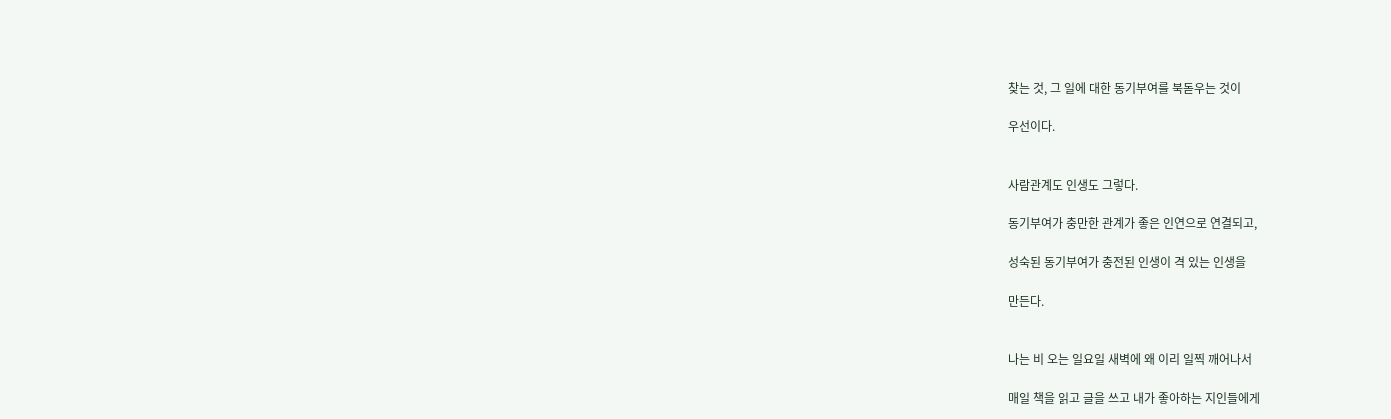찾는 것, 그 일에 대한 동기부여를 북돋우는 것이

우선이다.


사람관계도 인생도 그렇다.

동기부여가 충만한 관계가 좋은 인연으로 연결되고,

성숙된 동기부여가 충전된 인생이 격 있는 인생을

만든다.


나는 비 오는 일요일 새벽에 왜 이리 일찍 깨어나서

매일 책을 읽고 글을 쓰고 내가 좋아하는 지인들에게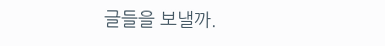글들을 보낼까.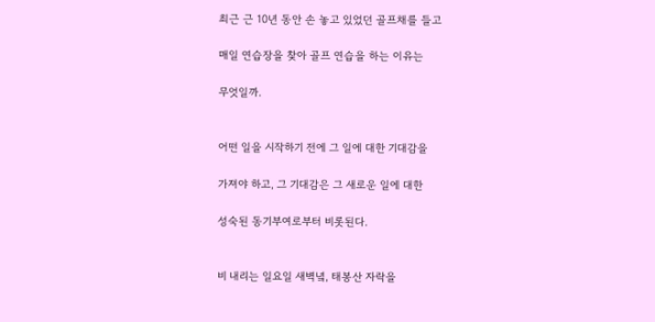최근 근 10년 동안 손 놓고 있었던 골프채를 들고

매일 연습장을 찾아 골프 연습을 하는 이유는

무엇일까.


어떤 일을 시작하기 전에 그 일에 대한 기대감을

가져야 하고, 그 기대감은 그 새로운 일에 대한

성숙된 동기부여로부터 비롯된다.


비 내리는 일요일 새벽녘, 태봉산 자락을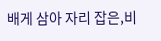배게 삼아 자리 잡은,비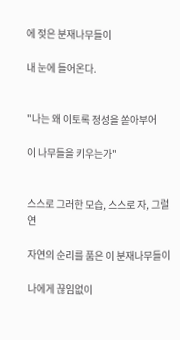에 젖은 분재나무들이

내 눈에 들어온다.


"나는 왜 이토록 정성을 쏟아부어

이 나무들을 키우는가"


스스로 그러한 모습, 스스로 자, 그럴 연

자연의 순리를 품은 이 분재나무들이

나에게 끊임없이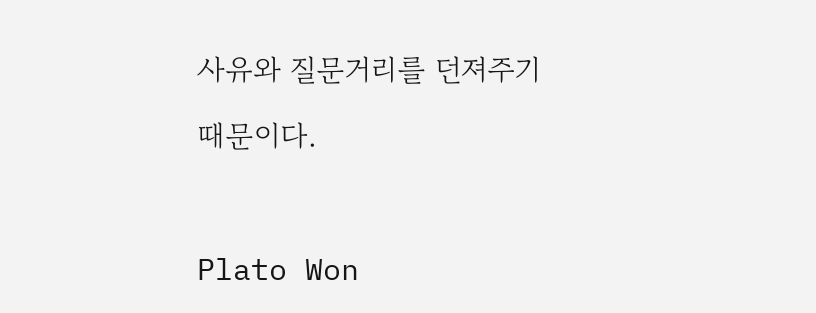사유와 질문거리를 던져주기

때문이다.



Plato Won